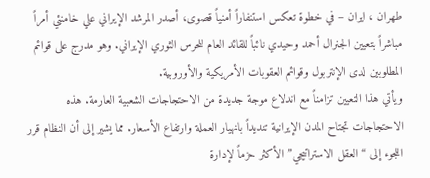طهران ، ايران – في خطوة تعكس استنفاراً أمنياً قصوى، أصدر المرشد الإيراني علي خامنئي أمراً مباشراً بتعيين الجنرال أحمد وحيدي نائباً للقائد العام للحرس الثوري الإيراني. وهو مدرج على قوائم المطلوبين لدى الإنتربول وقوائم العقوبات الأمريكية والأوروبية.
ويأتي هذا التعيين تزامناً مع اندلاع موجة جديدة من الاحتجاجات الشعبية العارمة. هذه الاحتجاجات تجتاح المدن الإيرانية تنديداً بانهيار العملة وارتفاع الأسعار. مما يشير إلى أن النظام قرر اللجوء إلى “العقل الاستراتيجي” الأكثر حزماً لإدارة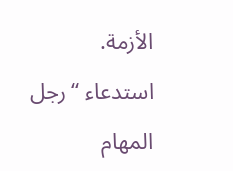الأزمة.
استدعاء “رجل المهام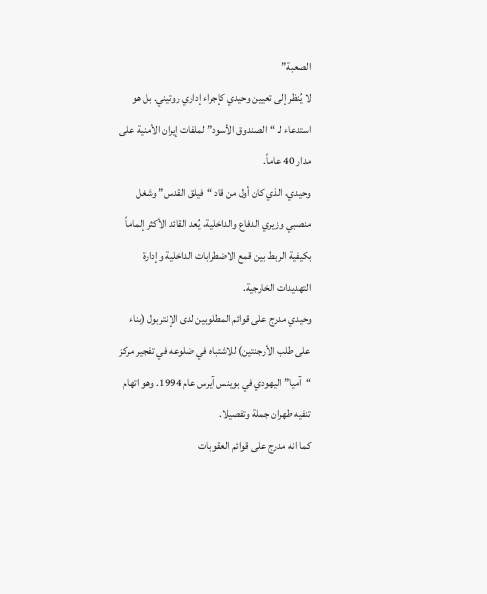الصعبة”
لا يُنظر إلى تعيين وحيدي كإجراء إداري روتيني. بل هو استدعاء لـ “الصندوق الأسود” لملفات إيران الأمنية على مدار 40 عاماً.
وحيدي، الذي كان أول من قاد “فيلق القدس” وشغل منصبي وزيري الدفاع والداخلية، يُعد القائد الأكثر إلماماً بكيفية الربط بين قمع الاضطرابات الداخلية وإدارة التهديدات الخارجية.
وحيدي مدرج على قوائم المطلوبين لدى الإنتربول (بناء على طلب الأرجنتين) للاشتباه في ضلوعه في تفجير مركز “آميا” اليهودي في بوينس آيرس عام 1994. وهو اتهام تنفيه طهران جملة وتفصيلا.
كما انه مدرج على قوائم العقوبات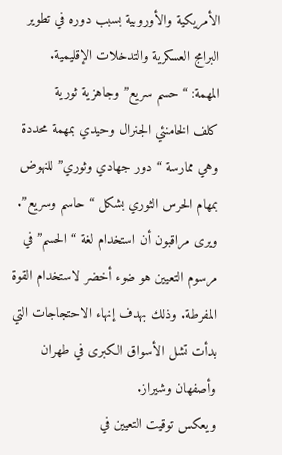الأمريكية والأوروبية بسبب دوره في تطوير البرامج العسكرية والتدخلات الإقليمية.
المهمة: “حسم سريع” وجاهزية ثورية
كلف الخامنئي الجنرال وحيدي بمهمة محددة وهي ممارسة “دور جهادي وثوري” للنهوض بمهام الحرس الثوري بشكل “حاسم وسريع”.
ويرى مراقبون أن استخدام لغة “الحسم” في مرسوم التعيين هو ضوء أخضر لاستخدام القوة المفرطة. وذلك بهدف إنهاء الاحتجاجات التي بدأت تشل الأسواق الكبرى في طهران وأصفهان وشيراز.
ويعكس توقيت التعيين في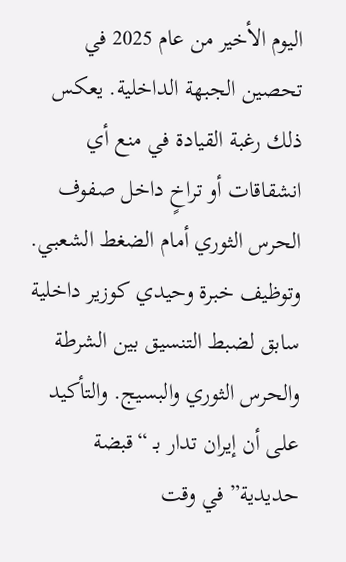اليوم الأخير من عام 2025 في تحصين الجبهة الداخلية. يعكس ذلك رغبة القيادة في منع أي انشقاقات أو تراخٍ داخل صفوف الحرس الثوري أمام الضغط الشعبي.
وتوظيف خبرة وحيدي كوزير داخلية سابق لضبط التنسيق بين الشرطة والحرس الثوري والبسيج. والتأكيد على أن إيران تدار بـ “قبضة حديدية” في وقت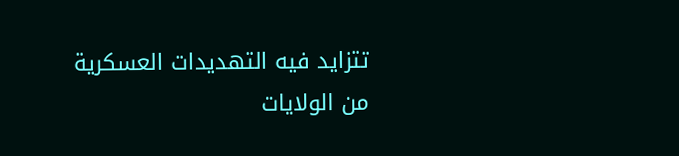تتزايد فيه التهديدات العسكرية من الولايات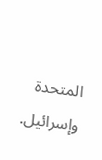المتحدة وإسرائيل.